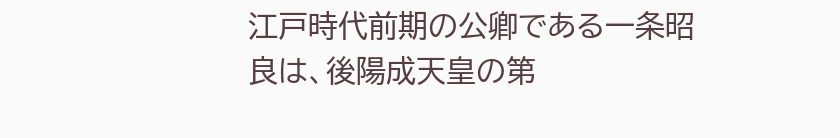江戸時代前期の公卿である一条昭良は、後陽成天皇の第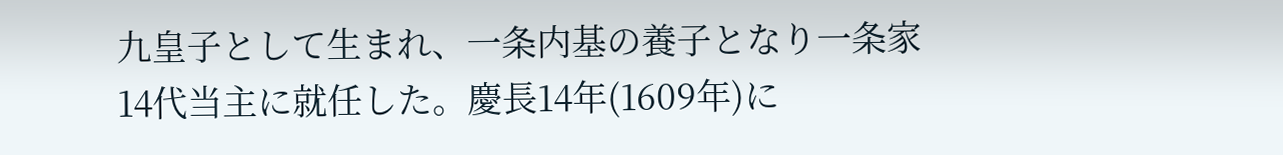九皇子として生まれ、一条内基の養子となり一条家14代当主に就任した。慶長14年(1609年)に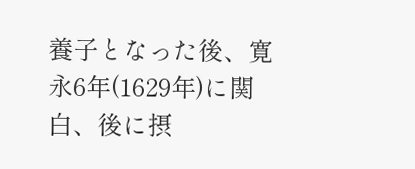養子となった後、寛永6年(1629年)に関白、後に摂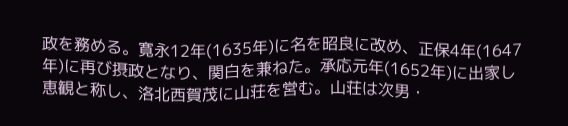政を務める。寛永12年(1635年)に名を昭良に改め、正保4年(1647年)に再び摂政となり、関白を兼ねた。承応元年(1652年)に出家し恵観と称し、洛北西賀茂に山荘を営む。山荘は次男・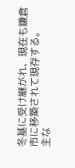冬基に受け継がれ、現在も鎌倉市に移築されて現存する。
主な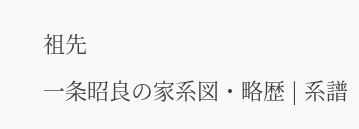祖先
一条昭良の家系図・略歴 | 系譜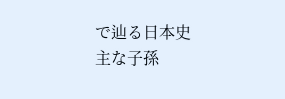で辿る日本史
主な子孫